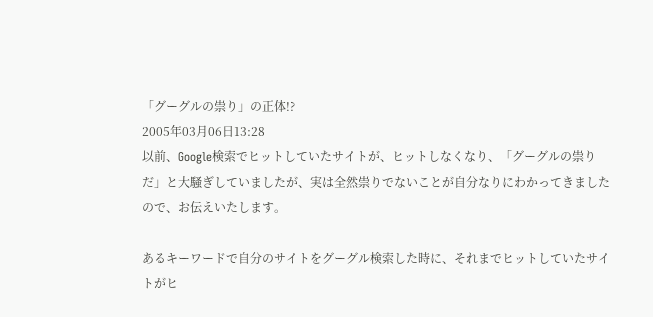「グーグルの祟り」の正体!?
2005年03月06日13:28
以前、Google検索でヒットしていたサイトが、ヒットしなくなり、「グーグルの祟りだ」と大騒ぎしていましたが、実は全然祟りでないことが自分なりにわかってきましたので、お伝えいたします。

あるキーワードで自分のサイトをグーグル検索した時に、それまでヒットしていたサイトがヒ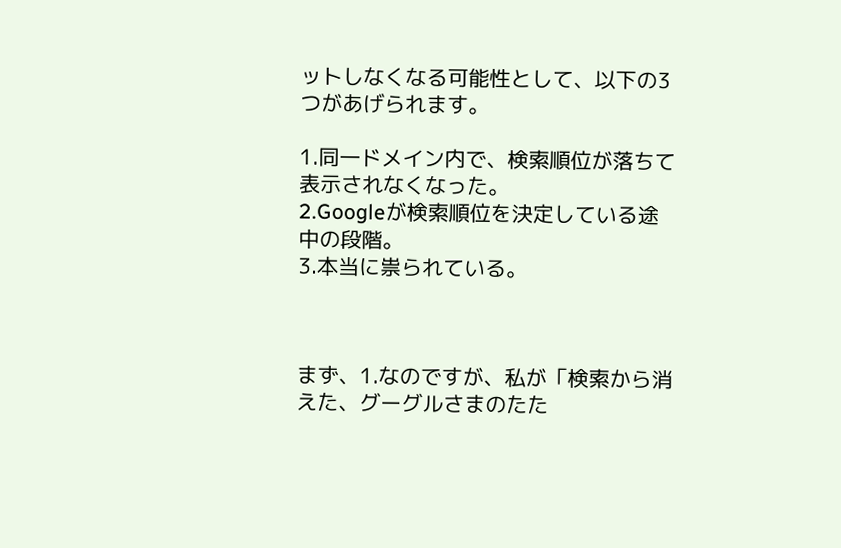ットしなくなる可能性として、以下の3つがあげられます。

1.同一ドメイン内で、検索順位が落ちて表示されなくなった。
2.Googleが検索順位を決定している途中の段階。
3.本当に祟られている。



まず、1.なのですが、私が「検索から消えた、グーグルさまのたた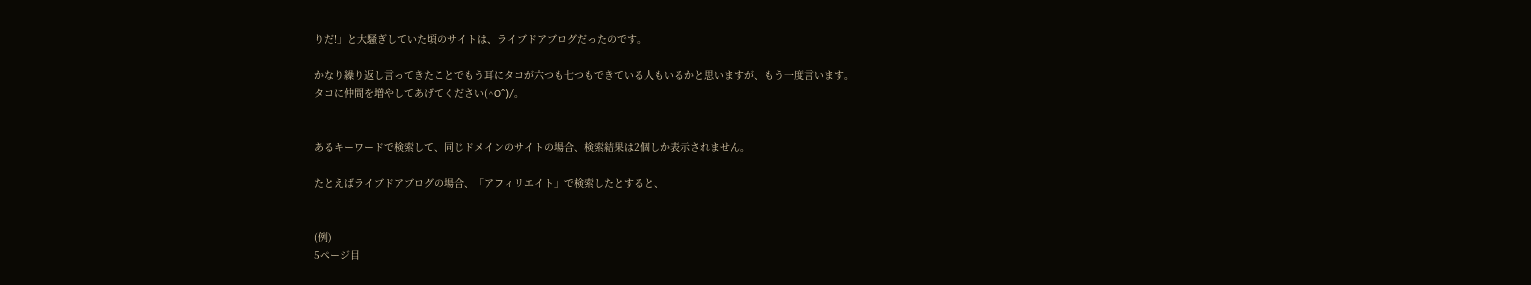りだ!」と大騒ぎしていた頃のサイトは、ライブドアブログだったのです。

かなり繰り返し言ってきたことでもう耳にタコが六つも七つもできている人もいるかと思いますが、もう一度言います。
タコに仲間を増やしてあげてください(^O^)/。


あるキーワードで検索して、同じドメインのサイトの場合、検索結果は2個しか表示されません。

たとえばライブドアブログの場合、「アフィリエイト」で検索したとすると、


(例)
5ページ目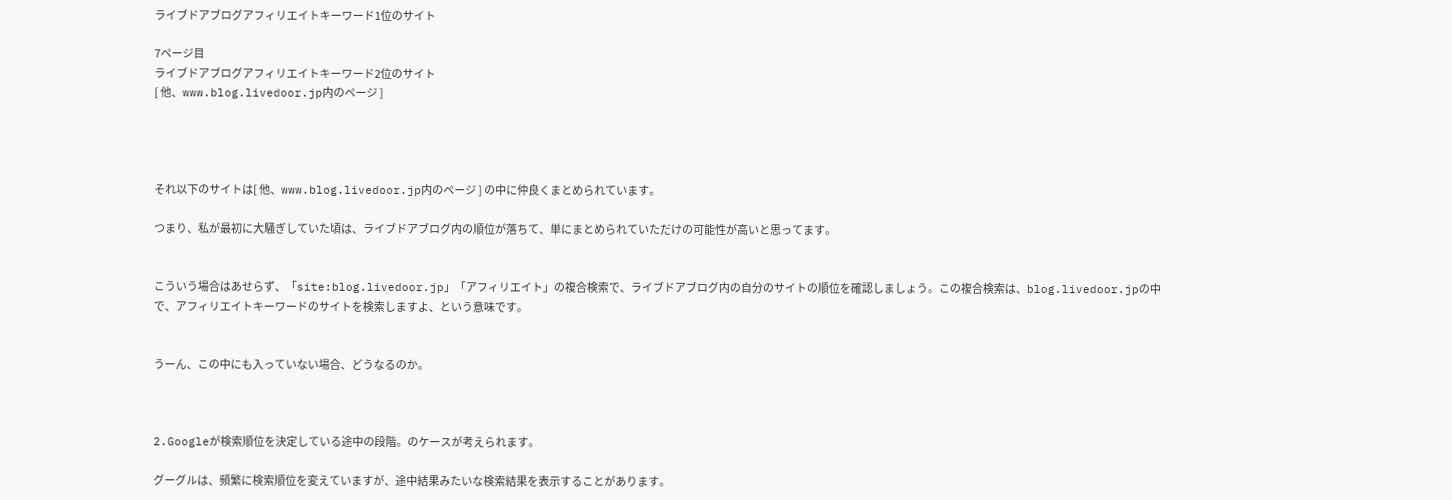ライブドアブログアフィリエイトキーワード1位のサイト

7ページ目
ライブドアブログアフィリエイトキーワード2位のサイト
[ 他、www.blog.livedoor.jp内のページ ]




それ以下のサイトは[ 他、www.blog.livedoor.jp内のページ ] の中に仲良くまとめられています。

つまり、私が最初に大騒ぎしていた頃は、ライブドアブログ内の順位が落ちて、単にまとめられていただけの可能性が高いと思ってます。


こういう場合はあせらず、「site:blog.livedoor.jp」「アフィリエイト」の複合検索で、ライブドアブログ内の自分のサイトの順位を確認しましょう。この複合検索は、blog.livedoor.jpの中で、アフィリエイトキーワードのサイトを検索しますよ、という意味です。


うーん、この中にも入っていない場合、どうなるのか。



2.Googleが検索順位を決定している途中の段階。のケースが考えられます。

グーグルは、頻繁に検索順位を変えていますが、途中結果みたいな検索結果を表示することがあります。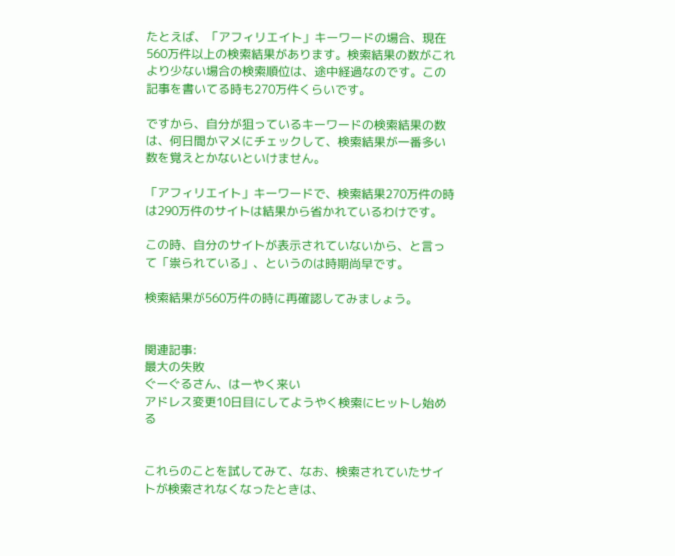たとえば、「アフィリエイト」キーワードの場合、現在560万件以上の検索結果があります。検索結果の数がこれより少ない場合の検索順位は、途中経過なのです。この記事を書いてる時も270万件くらいです。

ですから、自分が狙っているキーワードの検索結果の数は、何日間かマメにチェックして、検索結果が一番多い数を覚えとかないといけません。

「アフィリエイト」キーワードで、検索結果270万件の時は290万件のサイトは結果から省かれているわけです。

この時、自分のサイトが表示されていないから、と言って「祟られている」、というのは時期尚早です。

検索結果が560万件の時に再確認してみましょう。


関連記事:
最大の失敗
ぐーぐるさん、はーやく来い
アドレス変更10日目にしてようやく検索にヒットし始める


これらのことを試してみて、なお、検索されていたサイトが検索されなくなったときは、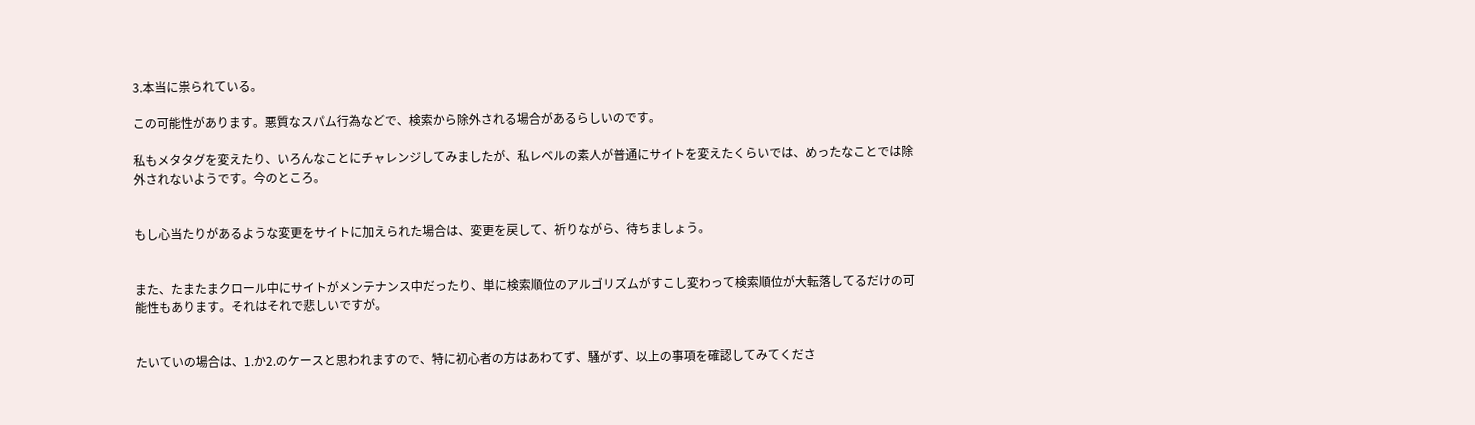3.本当に祟られている。

この可能性があります。悪質なスパム行為などで、検索から除外される場合があるらしいのです。

私もメタタグを変えたり、いろんなことにチャレンジしてみましたが、私レベルの素人が普通にサイトを変えたくらいでは、めったなことでは除外されないようです。今のところ。


もし心当たりがあるような変更をサイトに加えられた場合は、変更を戻して、祈りながら、待ちましょう。


また、たまたまクロール中にサイトがメンテナンス中だったり、単に検索順位のアルゴリズムがすこし変わって検索順位が大転落してるだけの可能性もあります。それはそれで悲しいですが。


たいていの場合は、1.か2.のケースと思われますので、特に初心者の方はあわてず、騒がず、以上の事項を確認してみてくださ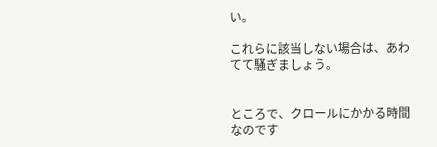い。

これらに該当しない場合は、あわてて騒ぎましょう。


ところで、クロールにかかる時間なのです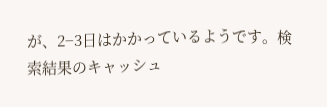が、2−3日はかかっているようです。検索結果のキャッシュ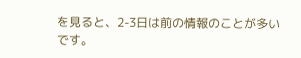を見ると、2-3日は前の情報のことが多いです。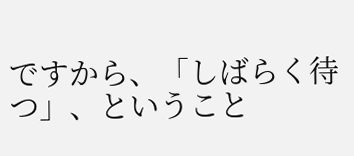ですから、「しばらく待つ」、ということ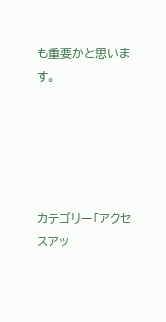も重要かと思います。





カテゴリー「アクセスアッ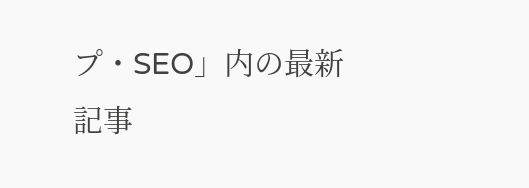プ・SEO」内の最新記事